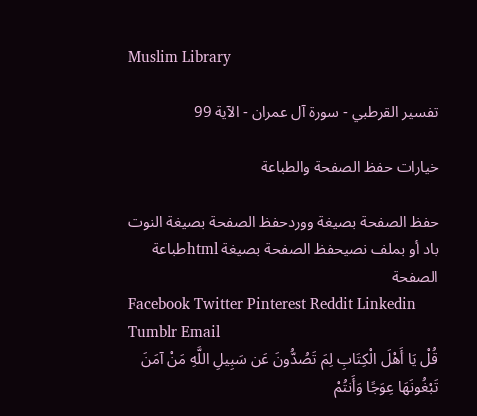Muslim Library

تفسير القرطبي - سورة آل عمران - الآية 99

خيارات حفظ الصفحة والطباعة

حفظ الصفحة بصيغة ووردحفظ الصفحة بصيغة النوت باد أو بملف نصيحفظ الصفحة بصيغة htmlطباعة الصفحة
Facebook Twitter Pinterest Reddit Linkedin Tumblr Email
قُلْ يَا أَهْلَ الْكِتَابِ لِمَ تَصُدُّونَ عَن سَبِيلِ اللَّهِ مَنْ آمَنَ تَبْغُونَهَا عِوَجًا وَأَنتُمْ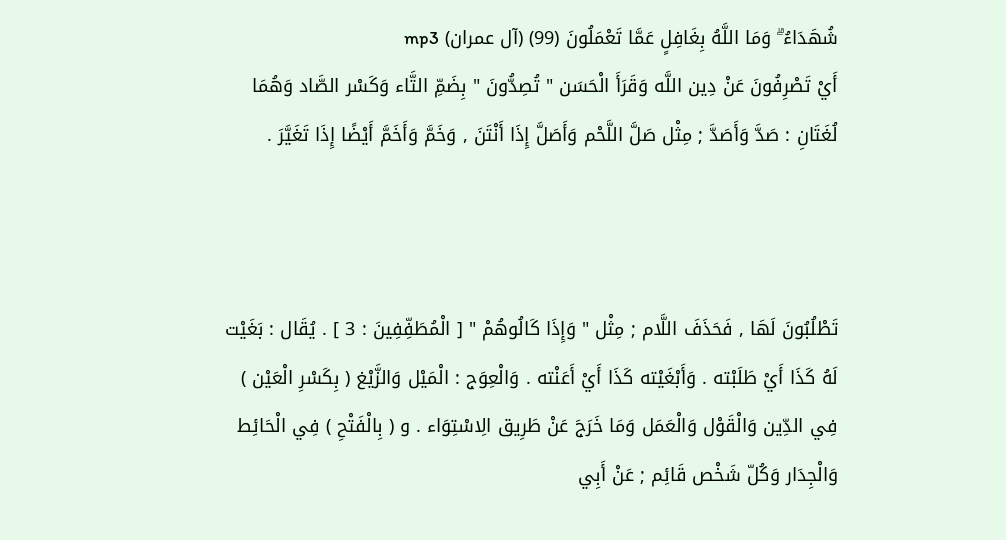شُهَدَاءُ ۗ وَمَا اللَّهُ بِغَافِلٍ عَمَّا تَعْمَلُونَ (99) (آل عمران) mp3
أَيْ تَصْرِفُونَ عَنْ دِين اللَّه وَقَرَأَ الْحَسَن " تُصِدُّونَ " بِضَمِّ التَّاء وَكَسْر الصَّاد وَهُمَا لُغَتَانِ : صَدَّ وَأَصَدَّ ; مِثْل صَلَّ اللَّحْم وَأَصَلَّ إِذَا أَنْتَنَ , وَخَمَّ وَأَخَمَّ أَيْضًا إِذَا تَغَيَّرَ .



تَطْلُبُونَ لَهَا , فَحَذَفَ اللَّام ; مِثْل " وَإِذَا كَالُوهُمْ " [ الْمُطَفِّفِينَ : 3 ] . يُقَال : بَغَيْت لَهُ كَذَا أَيْ طَلَبْته . وَأَبْغَيْته كَذَا أَيْ أَعَنْته . وَالْعِوَج : الْمَيْل وَالزَّيْغ ( بِكَسْرِ الْعَيْن ) فِي الدِّين وَالْقَوْل وَالْعَمَل وَمَا خَرَجَ عَنْ طَرِيق الِاسْتِوَاء . و ( بِالْفَتْحِ ) فِي الْحَائِط وَالْجِدَار وَكُلّ شَخْص قَائِم ; عَنْ أَبِي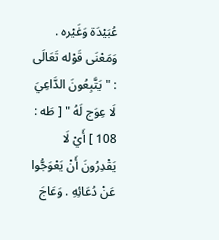عُبَيْدَة وَغَيْره . وَمَعْنَى قَوْله تَعَالَى : " يَتَّبِعُونَ الدَّاعِيَ لَا عِوَج لَهُ " [ طَه : 108 ] أَيْ لَا يَقْدِرُونَ أَنْ يَعْوَجُّوا عَنْ دُعَائِهِ . وَعَاجَ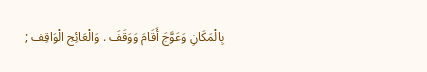بِالْمَكَانِ وَعَوَّجَ أَقَامَ وَوَقَفَ . وَالْعَائِج الْوَاقِف ;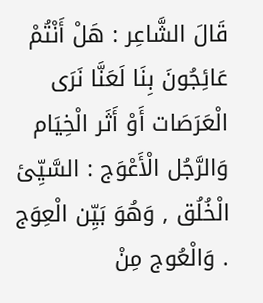قَالَ الشَّاعِر : هَلْ أَنْتُمْ عَائِجُونَ بِنَا لَعَنَّا نَرَى الْعَرَصَات أَوْ أَثَر الْخِيَام وَالرَّجُل الْأَعْوَج : السَّيِّئ الْخُلُق , وَهُوَ بَيِّن الْعِوَج . وَالْعُوج مِنْ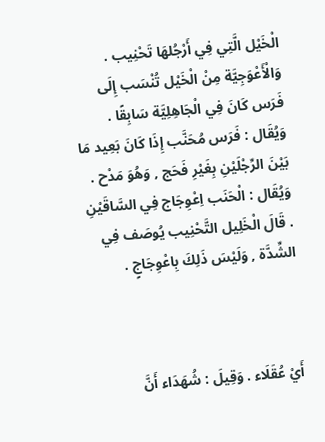الْخَيْل الَّتِي فِي أَرْجُلهَا تَحْنِيب . وَالْأَعْوَجِيَّة مِنْ الْخَيْل تُنْسَب إِلَى فَرَس كَانَ فِي الْجَاهِلِيَّة سَابِقًا . وَيُقَال : فَرَس مُحَنَّب إِذَا كَانَ بَعِيد مَا بَيْنَ الرِّجْلَيْنِ بِغَيْرِ فَحَج , وَهُوَ مَدْح . وَيُقَال : الْحَنَب اِعْوِجَاج فِي السَّاقَيْنِ . قَالَ الْخَلِيل التَّحْنِيب يُوصَف فِي الشِّدَّة , وَلَيْسَ ذَلِكَ بِاعْوِجَاجٍ .



أَيْ عُقَلَاء . وَقِيلَ : شُهَدَاء أَنَّ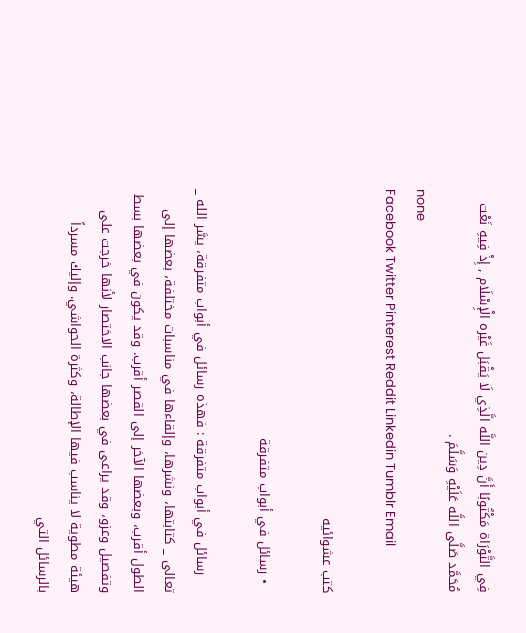فِي التَّوْرَاة مَكْتُوبًا أَنَّ دِين اللَّه الَّذِي لَا يَقْبَل غَيْره الْإِسْلَام , إِذْ فِيهِ نَعْت مُحَمَّد صَلَّى اللَّه عَلَيْهِ وَسَلَّمَ .
none
Facebook Twitter Pinterest Reddit Linkedin Tumblr Email

كتب عشوائيه

  • رسائل في أبواب متفرقة

    رسائل في أبواب متفرقة : فهذه رسائل في أبواب متفرقة، يسَّر الله _ تعالى _ كتابتها، ونشرها، وإلقاءها في مناسبات مختلفة، بعضها إلى الطول أقرب، وبعضها الآخر إلى القصر أقرب. وقد يكون في بعضها بسط وتفصيل وعزو، وقد يراعى في بعضها جانب الاختصار لأنها خرجت على هيئة مطوية لا يناسب فيها الإطالة، وكثرة الحواشي. وإليك مسرداً بالرسائل التي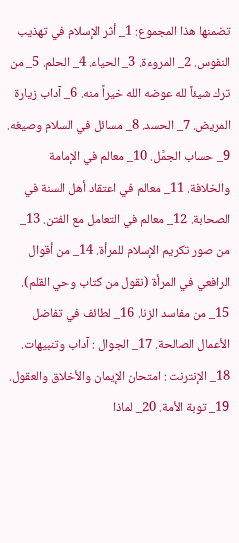تضمنها هذا المجموع: 1_ أثر الإسلام في تهذيب النفوس. 2_ المروءة. 3_ الحياء. 4_ الحلم. 5_ من ترك شيئاً لله عوضه الله خيراً منه. 6_ آداب زيارة المريض. 7_ الحسد. 8_ مسائل في السلام وصيغه. 9_ حساب الجمَّل. 10_ معالم في الإمامة والخلافة. 11_ معالم في اعتقاد أهل السنة في الصحابة. 12_ معالم في التعامل مع الفتن. 13_ من صور تكريم الإسلام للمرأة. 14_ من أقوال الرافعي في المرأة (نقول من كتاب وحي القلم). 15_ من مفاسد الزنا. 16_ لطائف في تفاضل الأعمال الصالحة. 17_ الجوال : آداب وتنبيهات. 18_ الإنترنت : امتحان الإيمان والأخلاق والعقول. 19_ توبة الأمة. 20_ لماذا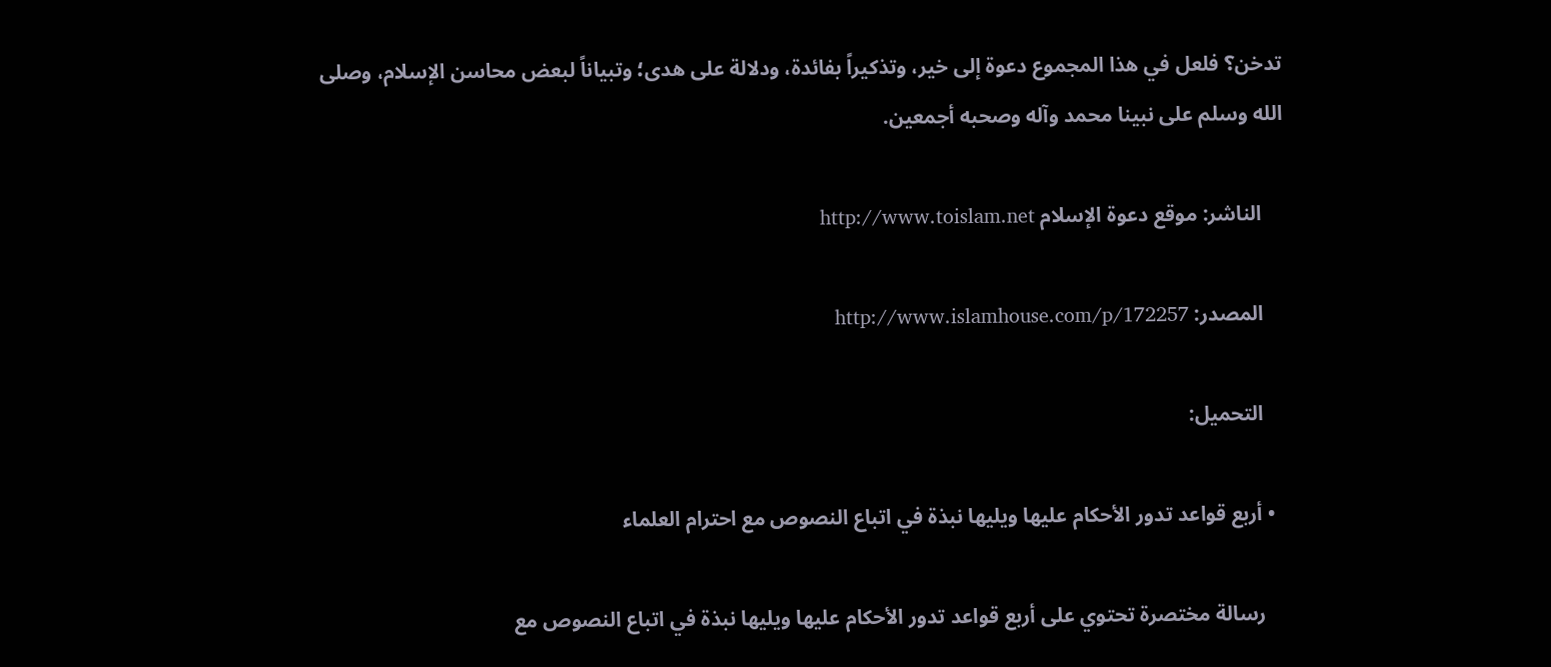تدخن؟ فلعل في هذا المجموع دعوة إلى خير، وتذكيراً بفائدة، ودلالة على هدى؛ وتبياناً لبعض محاسن الإسلام، وصلى الله وسلم على نبينا محمد وآله وصحبه أجمعين.

    الناشر: موقع دعوة الإسلام http://www.toislam.net

    المصدر: http://www.islamhouse.com/p/172257

    التحميل:

  • أربع قواعد تدور الأحكام عليها ويليها نبذة في اتباع النصوص مع احترام العلماء

    رسالة مختصرة تحتوي على أربع قواعد تدور الأحكام عليها ويليها نبذة في اتباع النصوص مع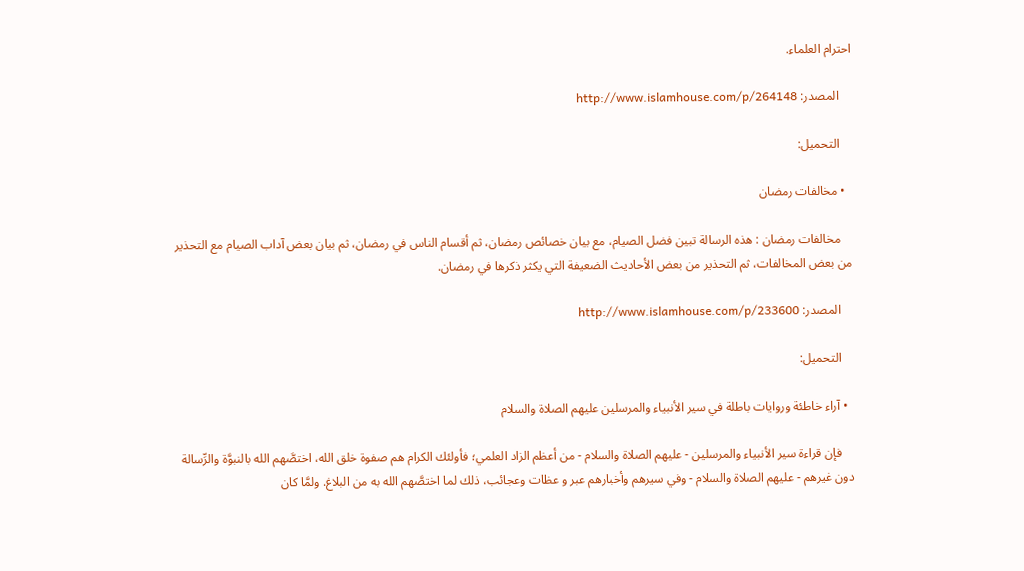احترام العلماء.

    المصدر: http://www.islamhouse.com/p/264148

    التحميل:

  • مخالفات رمضان

    مخالفات رمضان : هذه الرسالة تبين فضل الصيام، مع بيان خصائص رمضان، ثم أقسام الناس في رمضان، ثم بيان بعض آداب الصيام مع التحذير من بعض المخالفات، ثم التحذير من بعض الأحاديث الضعيفة التي يكثر ذكرها في رمضان.

    المصدر: http://www.islamhouse.com/p/233600

    التحميل:

  • آراء خاطئة وروايات باطلة في سير الأنبياء والمرسلين عليهم الصلاة والسلام

    فإن قراءة سير الأنبياء والمرسلين - عليهم الصلاة والسلام - من أعظم الزاد العلمي؛ فأولئك الكرام هم صفوة خلق الله، اختصَّهم الله بالنبوَّة والرِّسالة دون غيرهم - عليهم الصلاة والسلام - وفي سيرهم وأخبارهم عبر و عظات وعجائب، ذلك لما اختصَّهم الله به من البلاغ. ولمَّا كان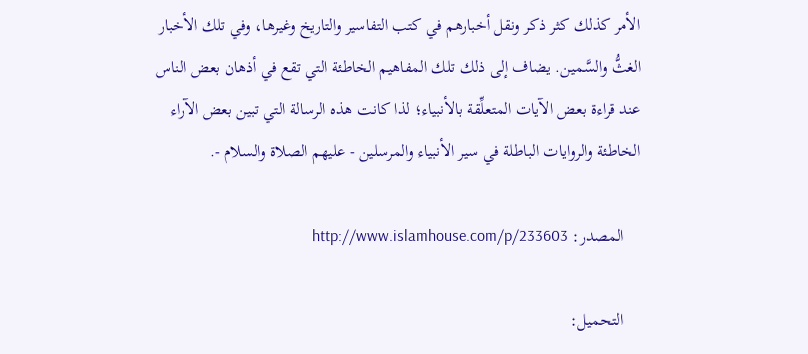الأمر كذلك كثر ذكر ونقل أخبارهم في كتب التفاسير والتاريخ وغيرها، وفي تلك الأخبار الغثُّ والسَّمين. يضاف إلى ذلك تلك المفاهيم الخاطئة التي تقع في أذهان بعض الناس عند قراءة بعض الآيات المتعلِّقة بالأنبياء؛ لذا كانت هذه الرسالة التي تبين بعض الآراء الخاطئة والروايات الباطلة في سير الأنبياء والمرسلين - عليهم الصلاة والسلام -.

    المصدر: http://www.islamhouse.com/p/233603

    التحميل: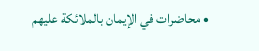• محاضرات في الإيمان بالملائكة عليهم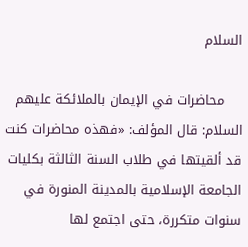السلام

    محاضرات في الإيمان بالملائكة عليهم السلام: قال المؤلف: «فهذه محاضرات كنت قد ألقيتها في طلاب السنة الثالثة بكليات الجامعة الإسلامية بالمدينة المنورة في سنوات متكررة، حتى اجتمع لها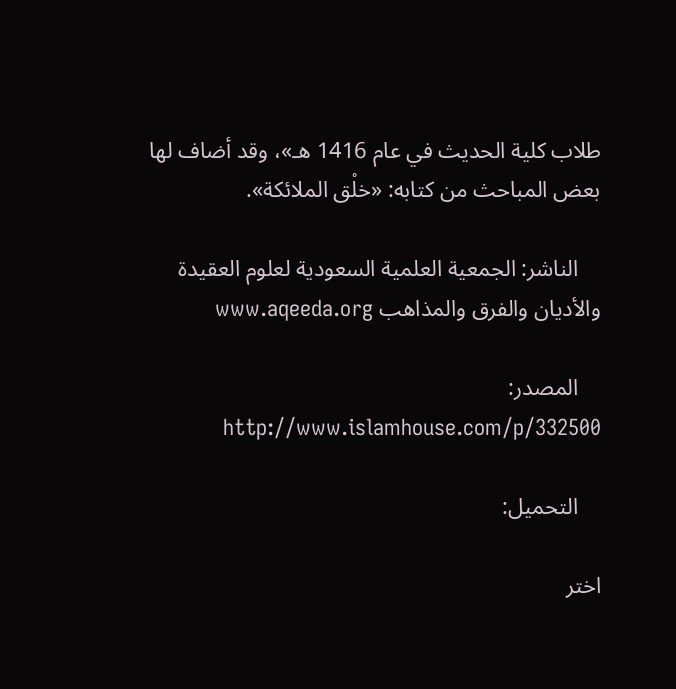طلاب كلية الحديث في عام 1416 هـ»، وقد أضاف لها بعض المباحث من كتابه: «خلْق الملائكة».

    الناشر: الجمعية العلمية السعودية لعلوم العقيدة والأديان والفرق والمذاهب www.aqeeda.org

    المصدر: http://www.islamhouse.com/p/332500

    التحميل:

اختر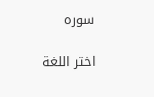سوره

اختر اللغة